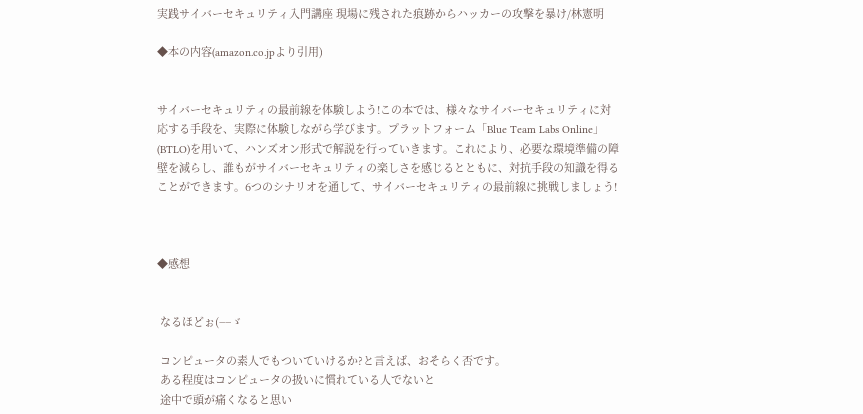実践サイバーセキュリティ入門講座 現場に残された痕跡からハッカーの攻撃を暴け/林憲明

◆本の内容(amazon.co.jpより引用)


サイバーセキュリティの最前線を体験しよう!この本では、様々なサイバーセキュリティに対応する手段を、実際に体験しながら学びます。プラットフォーム「Blue Team Labs Online」(BTLO)を用いて、ハンズオン形式で解説を行っていきます。これにより、必要な環境準備の障壁を減らし、誰もがサイバーセキュリティの楽しさを感じるとともに、対抗手段の知識を得ることができます。6つのシナリオを通して、サイバーセキュリティの最前線に挑戦しましょう!



◆感想


 なるほどぉ(−−ゞ

 コンピュータの素人でもついていけるか?と言えば、おそらく否です。
 ある程度はコンピュータの扱いに慣れている人でないと
 途中で頭が痛くなると思い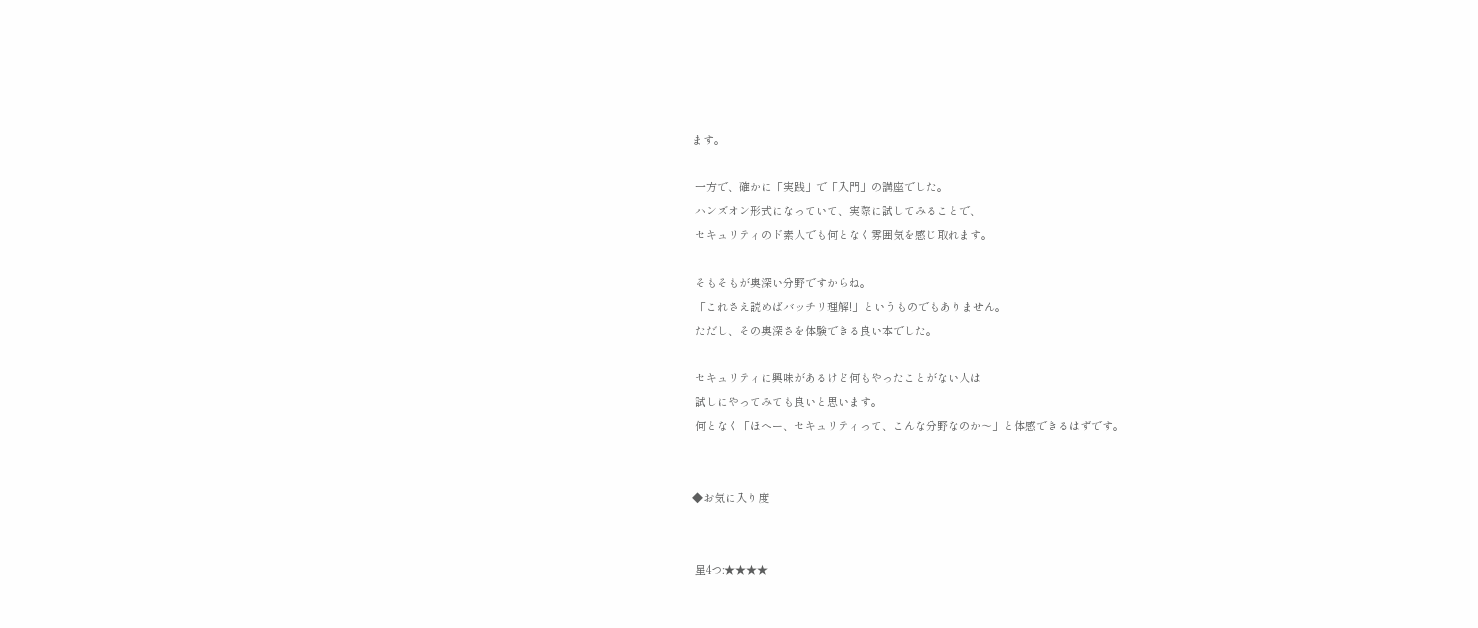ます。

 一方で、確かに「実践」で「入門」の講座でした。
 ハンズオン形式になっていて、実際に試してみることで、
 セキュリティのド素人でも何となく雰囲気を感じ取れます。

 そもそもが奥深い分野ですからね。
 「これさえ読めばバッチリ理解!」というものでもありません。
 ただし、その奥深さを体験できる良い本でした。

 セキュリティに興味があるけど何もやったことがない人は
 試しにやってみても良いと思います。
 何となく「ほへー、セキュリティって、こんな分野なのか〜」と体感できるはずです。


◆お気に入り度


 星4つ:★★★★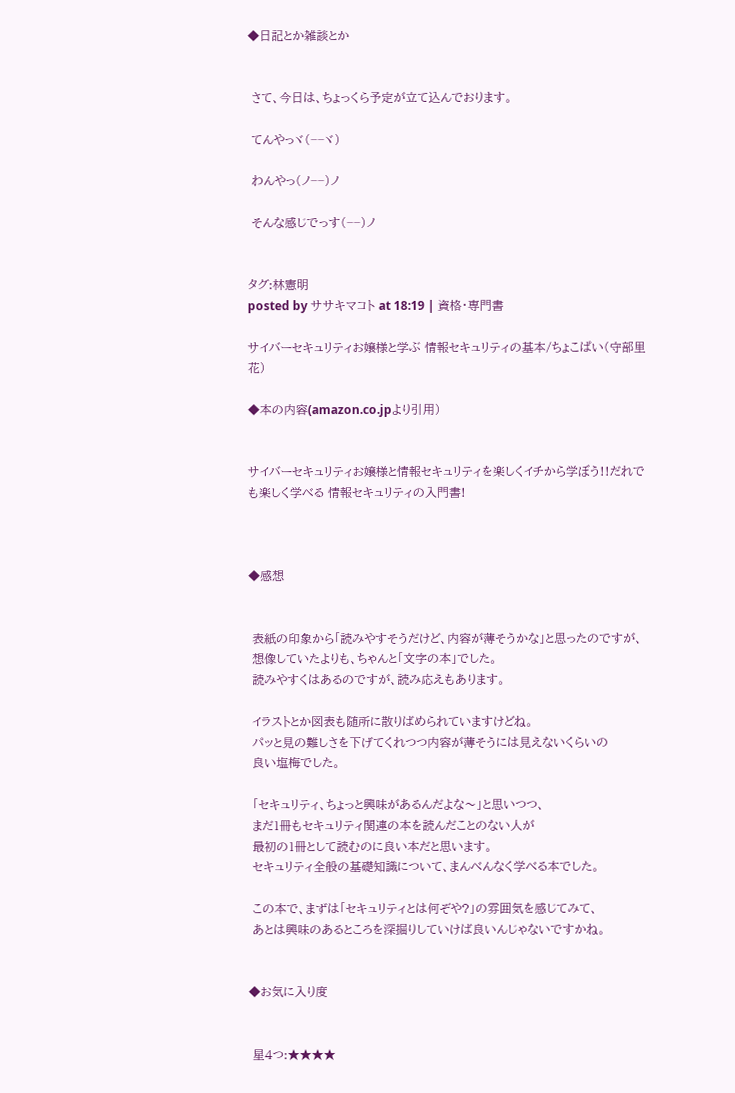◆日記とか雑談とか


 さて、今日は、ちょっくら予定が立て込んでおります。

 てんやっヾ(−−ヾ)

 わんやっ(ノ−−)ノ

 そんな感じでっす(−−)ノ


タグ:林憲明
posted by ササキマコト at 18:19 | 資格・専門書

サイバーセキュリティお嬢様と学ぶ 情報セキュリティの基本/ちょこぱい(守部里花)

◆本の内容(amazon.co.jpより引用)


サイバーセキュリティお嬢様と情報セキュリティを楽しくイチから学ぼう!!だれでも楽しく学べる 情報セキュリティの入門書!



◆感想


 表紙の印象から「読みやすそうだけど、内容が薄そうかな」と思ったのですが、
 想像していたよりも、ちゃんと「文字の本」でした。
 読みやすくはあるのですが、読み応えもあります。

 イラストとか図表も随所に散りばめられていますけどね。
 パッと見の難しさを下げてくれつつ内容が薄そうには見えないくらいの
 良い塩梅でした。

 「セキュリティ、ちょっと興味があるんだよな〜」と思いつつ、
 まだ1冊もセキュリティ関連の本を読んだことのない人が
 最初の1冊として読むのに良い本だと思います。
 セキュリティ全般の基礎知識について、まんべんなく学べる本でした。

 この本で、まずは「セキュリティとは何ぞや?」の雰囲気を感じてみて、
 あとは興味のあるところを深掘りしていけば良いんじゃないですかね。


◆お気に入り度


 星4つ:★★★★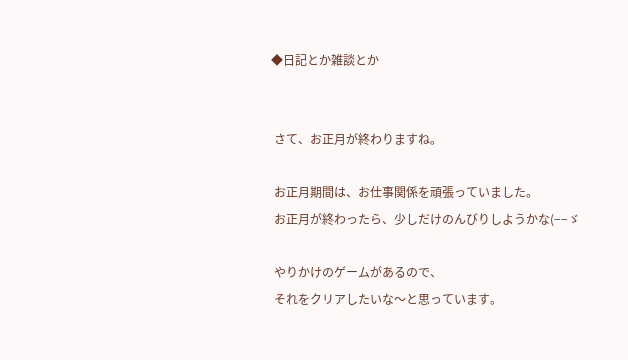◆日記とか雑談とか


 さて、お正月が終わりますね。

 お正月期間は、お仕事関係を頑張っていました。
 お正月が終わったら、少しだけのんびりしようかな(−−ゞ

 やりかけのゲームがあるので、
 それをクリアしたいな〜と思っています。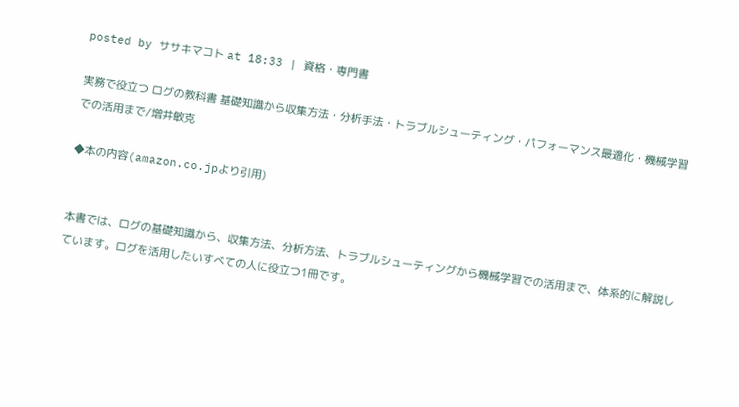posted by ササキマコト at 18:33 | 資格・専門書

実務で役立つ ログの教科書 基礎知識から収集方法・分析手法・トラブルシューティング・パフォーマンス最適化・機械学習での活用まで/増井敏克

◆本の内容(amazon.co.jpより引用)


本書では、ログの基礎知識から、収集方法、分析方法、トラブルシューティングから機械学習での活用まで、体系的に解説しています。ログを活用したいすべての人に役立つ1冊です。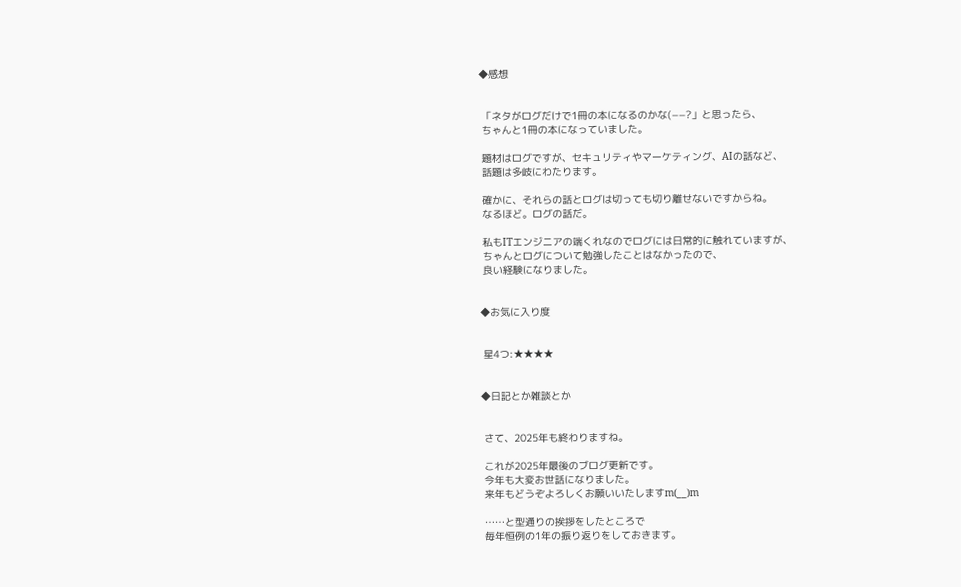◆感想


 「ネタがログだけで1冊の本になるのかな(−−?」と思ったら、
 ちゃんと1冊の本になっていました。

 題材はログですが、セキュリティやマーケティング、AIの話など、
 話題は多岐にわたります。

 確かに、それらの話とログは切っても切り離せないですからね。
 なるほど。ログの話だ。

 私もITエンジニアの端くれなのでログには日常的に触れていますが、
 ちゃんとログについて勉強したことはなかったので、
 良い経験になりました。


◆お気に入り度


 星4つ:★★★★


◆日記とか雑談とか


 さて、2025年も終わりますね。

 これが2025年最後のブログ更新です。
 今年も大変お世話になりました。
 来年もどうぞよろしくお願いいたしますm(__)m

 ……と型通りの挨拶をしたところで
 毎年恒例の1年の振り返りをしておきます。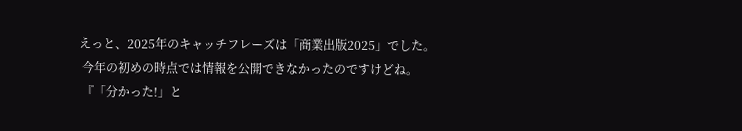えっと、2025年のキャッチフレーズは「商業出版2025」でした。
 今年の初めの時点では情報を公開できなかったのですけどね。
 『「分かった!」と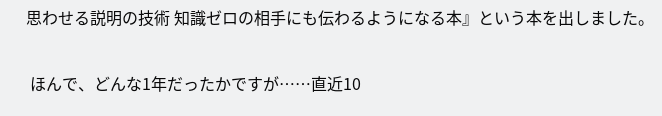思わせる説明の技術 知識ゼロの相手にも伝わるようになる本』という本を出しました。

 ほんで、どんな1年だったかですが……直近10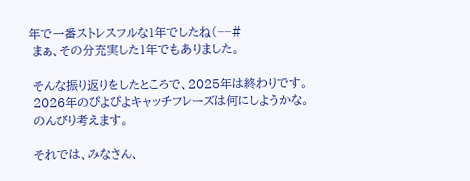年で一番ストレスフルな1年でしたね(−−#
 まぁ、その分充実した1年でもありました。

 そんな振り返りをしたところで、2025年は終わりです。
 2026年のぴよぴよキャッチフレーズは何にしようかな。
 のんびり考えます。

 それでは、みなさん、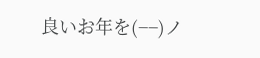良いお年を(−−)ノ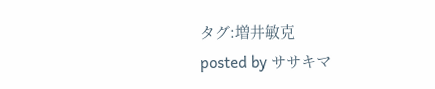タグ:増井敏克
posted by ササキマ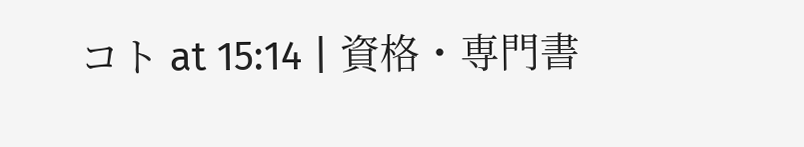コト at 15:14 | 資格・専門書